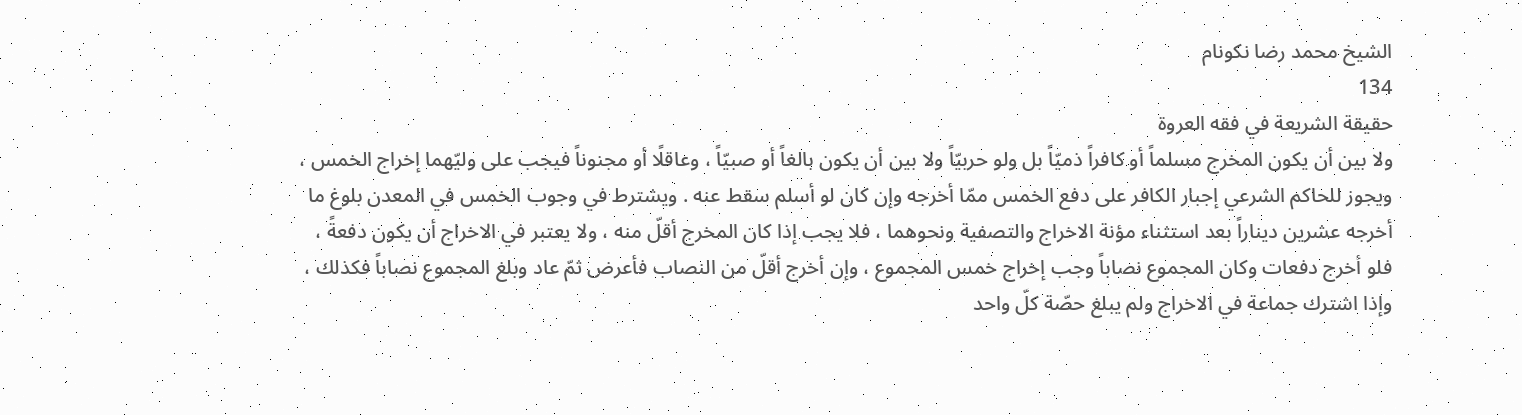الشيخ محمد رضا نكونام
134
حقيقة الشريعة في فقه العروة
ولا بين أن يكون المخرج مسلماً أو كافراً ذميّاً بل ولو حربيّاً ولا بين أن يكون بالغاً أو صبيّاً ، وعاقلًا أو مجنوناً فيجب على وليّهما إخراج الخمس ، ويجوز للحاكم الشرعي إجبار الكافر على دفع الخمس ممّا أخرجه وإن كان لو أسلم سقط عنه . ويشترط في وجوب الخمس في المعدن بلوغ ما أخرجه عشرين ديناراً بعد استثناء مؤنة الاخراج والتصفية ونحوهما ، فلا يجب إذا كان المخرج أقلّ منه ، ولا يعتبر في الاخراج أن يكون دفعةً ، فلو أخرج دفعات وكان المجموع نصاباً وجب إخراج خمس المجموع ، وإن أخرج أقلّ من النصاب فأعرض ثمّ عاد وبلغ المجموع نصاباً فكذلك ، وإذا اشترك جماعة في الاخراج ولم يبلغ حصّة كلّ واحد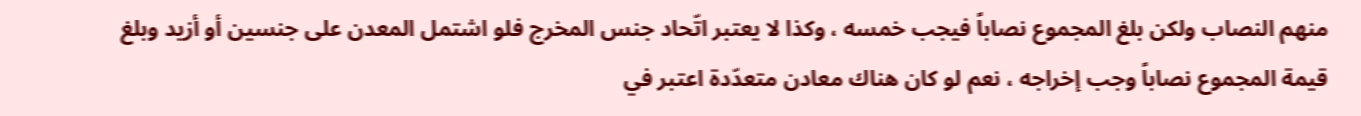منهم النصاب ولكن بلغ المجموع نصاباً فيجب خمسه ، وكذا لا يعتبر اتّحاد جنس المخرج فلو اشتمل المعدن على جنسين أو أزيد وبلغ قيمة المجموع نصاباً وجب إخراجه ، نعم لو كان هناك معادن متعدّدة اعتبر في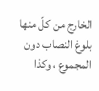الخارج من كلّ منها بلوغ النصاب دون المجموع ، وكذا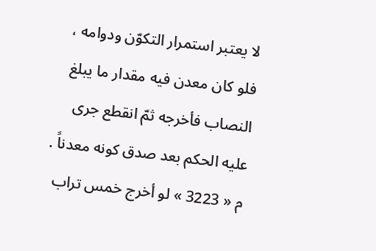لا يعتبر استمرار التكوّن ودوامه ، فلو كان معدن فيه مقدار ما يبلغ النصاب فأخرجه ثمّ انقطع جرى عليه الحكم بعد صدق كونه معدناً . م « 3223 » لو أخرج خمس تراب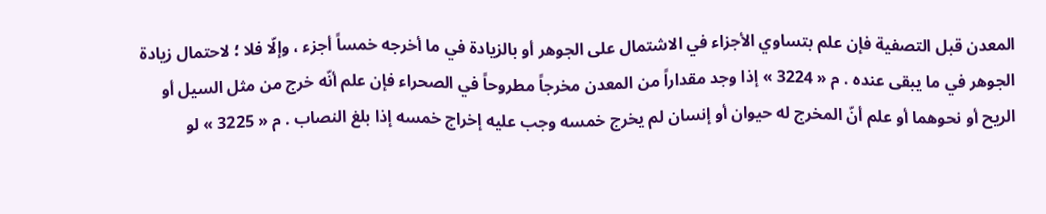المعدن قبل التصفية فإن علم بتساوي الأجزاء في الاشتمال على الجوهر أو بالزيادة في ما أخرجه خمساً أجزء ، وإلّا فلا ؛ لاحتمال زيادة الجوهر في ما يبقى عنده . م « 3224 » إذا وجد مقداراً من المعدن مخرجاً مطروحاً في الصحراء فإن علم أنّه خرج من مثل السيل أو الريح أو نحوهما أو علم أنّ المخرج له حيوان أو إنسان لم يخرج خمسه وجب عليه إخراج خمسه إذا بلغ النصاب . م « 3225 » لو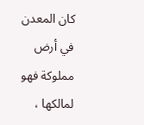كان المعدن في أرض مملوكة فهو لمالكها ،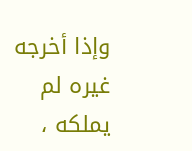وإذا أخرجه غيره لم يملكه ،